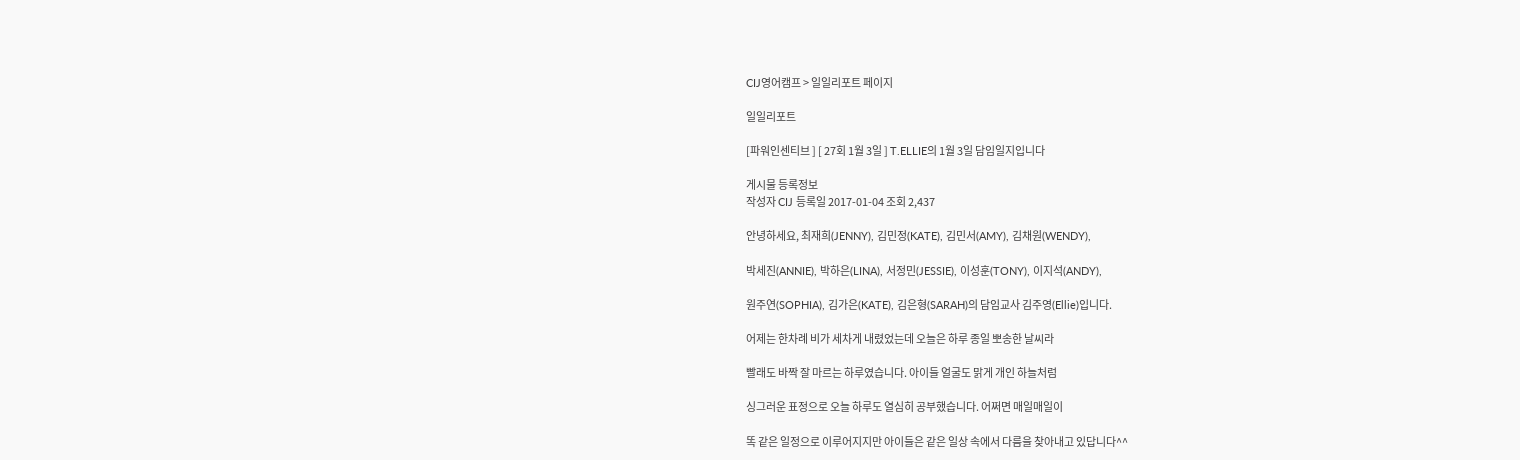CIJ영어캠프 > 일일리포트 페이지

일일리포트

[파워인센티브 ] [ 27회 1월 3일 ] T.ELLIE의 1월 3일 담임일지입니다

게시물 등록정보
작성자 CIJ 등록일 2017-01-04 조회 2,437

안녕하세요, 최재희(JENNY), 김민정(KATE), 김민서(AMY), 김채원(WENDY),

박세진(ANNIE), 박하은(LINA), 서정민(JESSIE), 이성훈(TONY), 이지석(ANDY),

원주연(SOPHIA), 김가은(KATE), 김은형(SARAH)의 담임교사 김주영(Ellie)입니다.

어제는 한차례 비가 세차게 내렸었는데 오늘은 하루 종일 뽀송한 날씨라

빨래도 바짝 잘 마르는 하루였습니다. 아이들 얼굴도 맑게 개인 하늘처럼

싱그러운 표정으로 오늘 하루도 열심히 공부했습니다. 어쩌면 매일매일이

똑 같은 일정으로 이루어지지만 아이들은 같은 일상 속에서 다름을 찾아내고 있답니다^^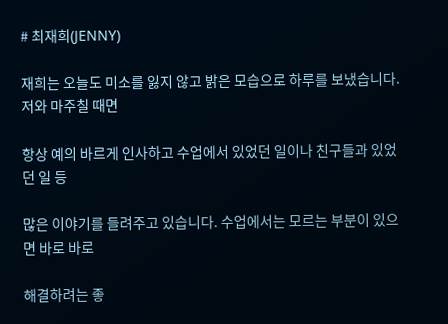# 최재희(JENNY)

재희는 오늘도 미소를 잃지 않고 밝은 모습으로 하루를 보냈습니다. 저와 마주칠 때면

항상 예의 바르게 인사하고 수업에서 있었던 일이나 친구들과 있었던 일 등

많은 이야기를 들려주고 있습니다. 수업에서는 모르는 부분이 있으면 바로 바로

해결하려는 좋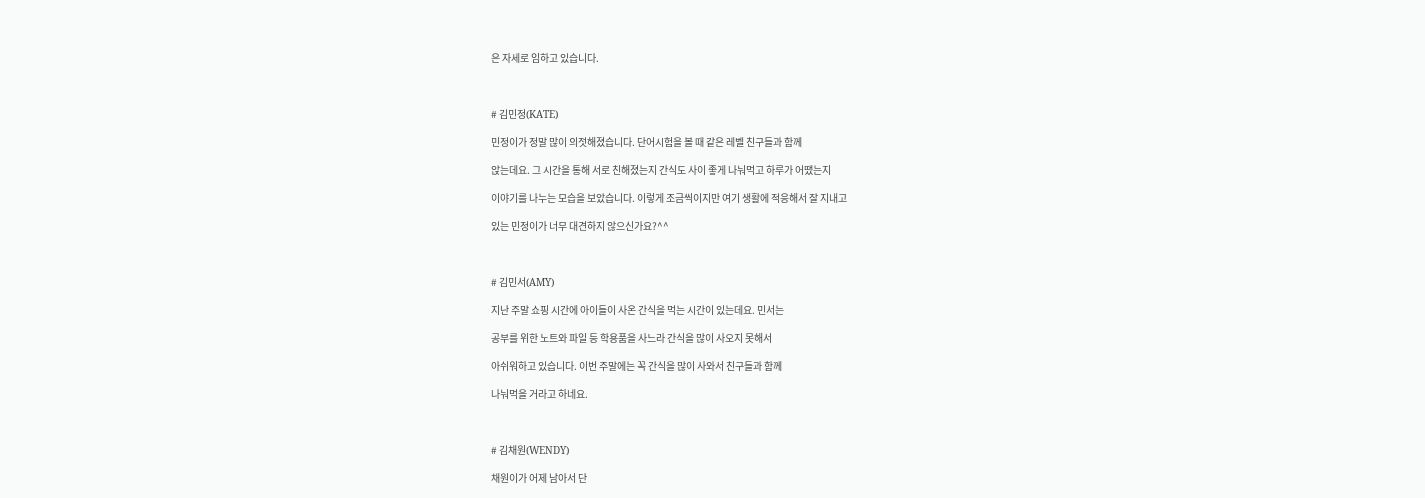은 자세로 임하고 있습니다.



# 김민정(KATE)

민정이가 정말 많이 의젓해졌습니다. 단어시험을 볼 때 같은 레벨 친구들과 함께

앉는데요. 그 시간을 통해 서로 친해졌는지 간식도 사이 좋게 나눠먹고 하루가 어땠는지

이야기를 나누는 모습을 보았습니다. 이렇게 조금씩이지만 여기 생활에 적응해서 잘 지내고

있는 민정이가 너무 대견하지 않으신가요?^^



# 김민서(AMY)

지난 주말 쇼핑 시간에 아이들이 사온 간식을 먹는 시간이 있는데요. 민서는

공부를 위한 노트와 파일 등 학용품을 사느라 간식을 많이 사오지 못해서

아쉬워하고 있습니다. 이번 주말에는 꼭 간식을 많이 사와서 친구들과 함께

나눠먹을 거라고 하네요.



# 김채원(WENDY)

채원이가 어제 남아서 단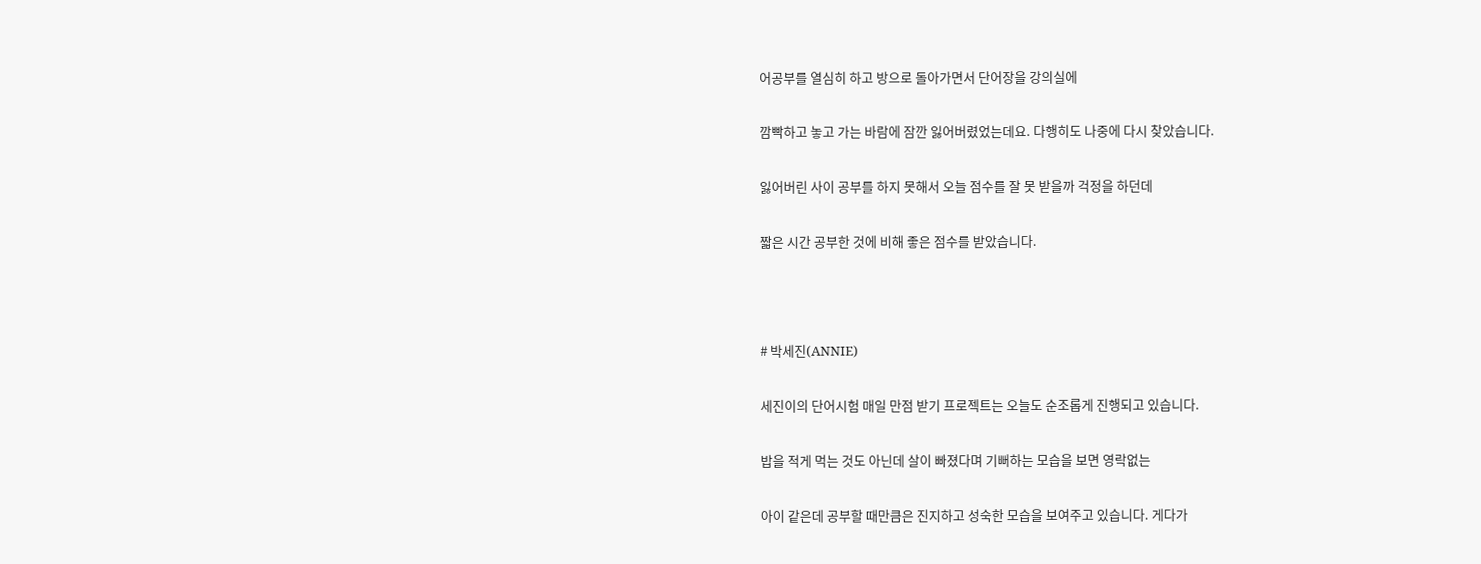어공부를 열심히 하고 방으로 돌아가면서 단어장을 강의실에

깜빡하고 놓고 가는 바람에 잠깐 잃어버렸었는데요. 다행히도 나중에 다시 찾았습니다.

잃어버린 사이 공부를 하지 못해서 오늘 점수를 잘 못 받을까 걱정을 하던데

짧은 시간 공부한 것에 비해 좋은 점수를 받았습니다.



# 박세진(ANNIE)

세진이의 단어시험 매일 만점 받기 프로젝트는 오늘도 순조롭게 진행되고 있습니다.

밥을 적게 먹는 것도 아닌데 살이 빠졌다며 기뻐하는 모습을 보면 영락없는

아이 같은데 공부할 때만큼은 진지하고 성숙한 모습을 보여주고 있습니다. 게다가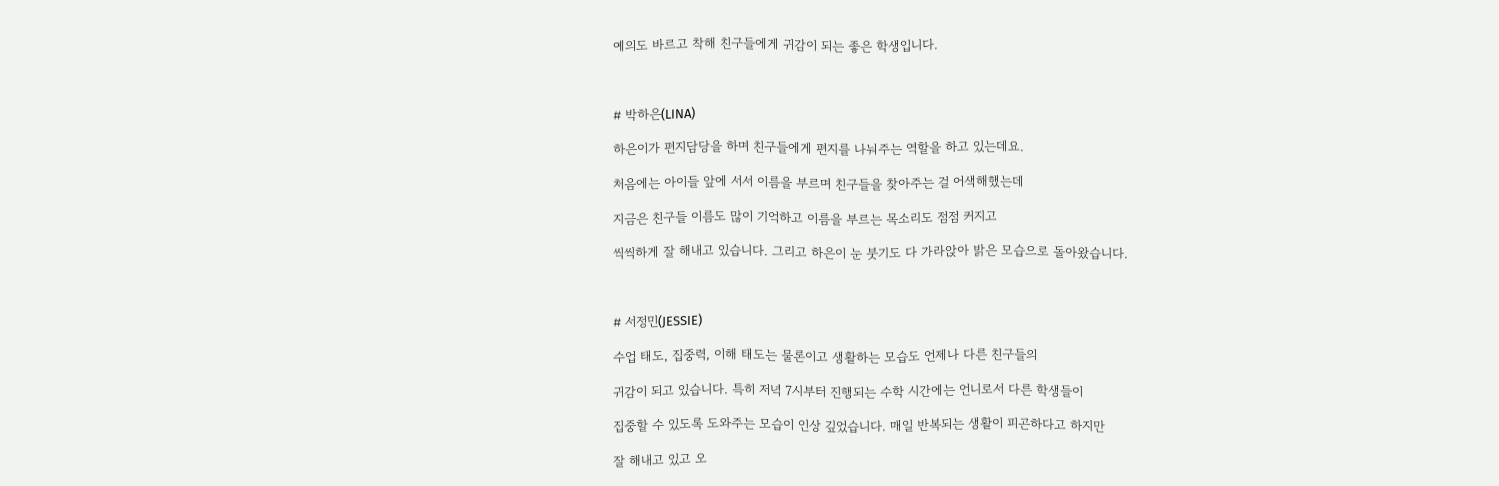예의도 바르고 착해 친구들에게 귀감이 되는 좋은 학생입니다.



# 박하은(LINA)

하은이가 편지담당을 하며 친구들에게 편지를 나눠주는 역할을 하고 있는데요.

처음에는 아이들 앞에 서서 이름을 부르며 친구들을 찾아주는 걸 어색해했는데

지금은 친구들 이름도 많이 기억하고 이름을 부르는 목소리도 점점 커지고

씩씩하게 잘 해내고 있습니다. 그리고 하은이 눈 붓기도 다 가라앉아 밝은 모습으로 돌아왔습니다.



# 서정민(JESSIE)

수업 태도, 집중력, 이해 태도는 물론이고 생활하는 모습도 언제나 다른 친구들의

귀감이 되고 있습니다. 특히 저녁 7시부터 진행되는 수학 시간에는 언니로서 다른 학생들이

집중할 수 있도록 도와주는 모습이 인상 깊었습니다. 매일 반복되는 생활이 피곤하다고 하지만

잘 해내고 있고 오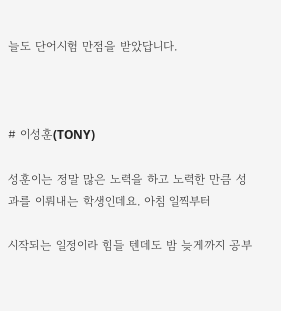늘도 단어시험 만점을 받았답니다.



# 이성훈(TONY)

성훈이는 정말 많은 노력을 하고 노력한 만큼 성과를 이뤄내는 학생인데요. 아침 일찍부터

시작되는 일정이라 힘들 텐데도 밤 늦게까지 공부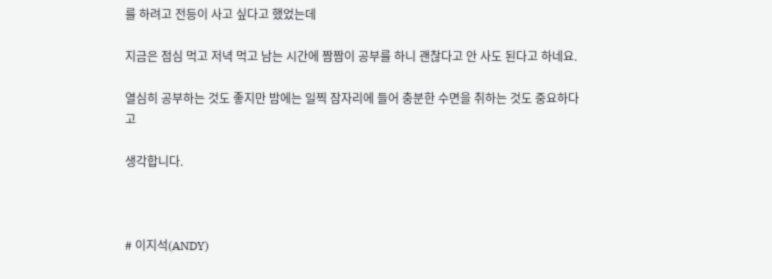를 하려고 전등이 사고 싶다고 했었는데

지금은 점심 먹고 저녁 먹고 남는 시간에 짬짬이 공부를 하니 괜찮다고 안 사도 된다고 하네요.

열심히 공부하는 것도 좋지만 밤에는 일찍 잠자리에 들어 충분한 수면을 취하는 것도 중요하다고

생각합니다.



# 이지석(ANDY)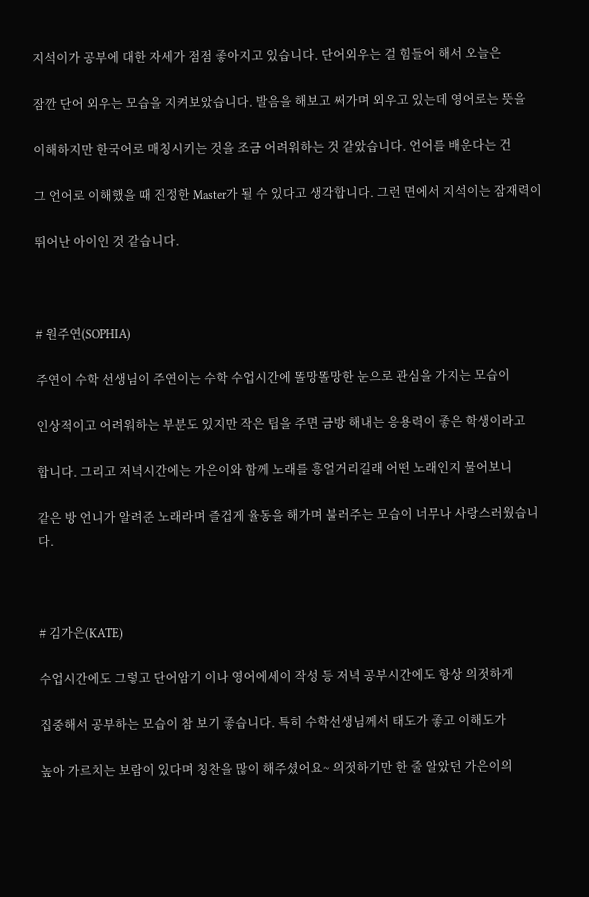지석이가 공부에 대한 자세가 점점 좋아지고 있습니다. 단어외우는 걸 힘들어 해서 오늘은

잠깐 단어 외우는 모습을 지켜보았습니다. 발음을 해보고 써가며 외우고 있는데 영어로는 뜻을

이해하지만 한국어로 매칭시키는 것을 조금 어려워하는 것 같았습니다. 언어를 배운다는 건

그 언어로 이해했을 때 진정한 Master가 될 수 있다고 생각합니다. 그런 면에서 지석이는 잠재력이

뛰어난 아이인 것 같습니다.



# 원주연(SOPHIA)

주연이 수학 선생님이 주연이는 수학 수업시간에 똘망똘망한 눈으로 관심을 가지는 모습이

인상적이고 어려워하는 부분도 있지만 작은 팁을 주면 금방 해내는 응용력이 좋은 학생이라고

합니다. 그리고 저녁시간에는 가은이와 함께 노래를 흥얼거리길래 어떤 노래인지 물어보니

같은 방 언니가 알려준 노래라며 즐겁게 율동을 해가며 불러주는 모습이 너무나 사랑스러웠습니다.



# 김가은(KATE)

수업시간에도 그렇고 단어암기 이나 영어에세이 작성 등 저녁 공부시간에도 항상 의젓하게

집중해서 공부하는 모습이 참 보기 좋습니다. 특히 수학선생님께서 태도가 좋고 이해도가

높아 가르치는 보람이 있다며 칭찬을 많이 해주셨어요~ 의젓하기만 한 줄 알았던 가은이의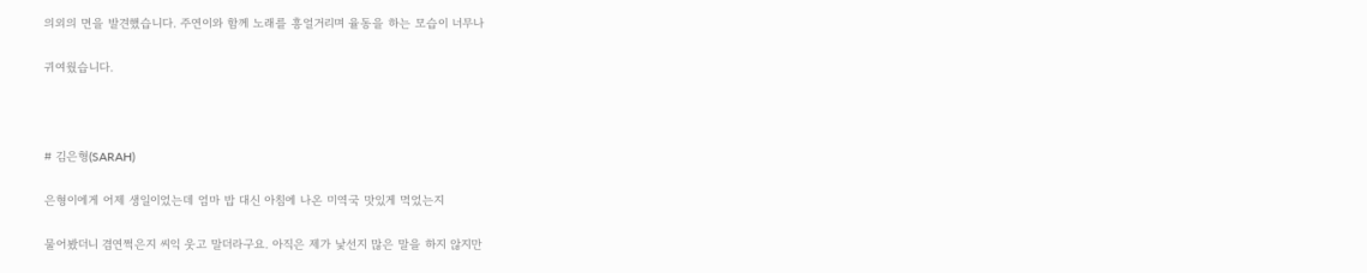의외의 면을 발견했습니다. 주연이와 함께 노래를 흥얼거리며 율동을 하는 모습이 너무나

귀여웠습니다.



# 김은형(SARAH)

은형이에게 어제 생일이었는데 엄마 밥 대신 아침에 나온 미역국 맛있게 먹었는지

물어봤더니 겸연쩍은지 씨익 웃고 말더라구요. 아직은 제가 낯선지 많은 말을 하지 않지만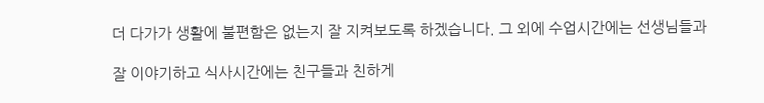더 다가가 생활에 불편함은 없는지 잘 지켜보도록 하겠습니다. 그 외에 수업시간에는 선생님들과

잘 이야기하고 식사시간에는 친구들과 친하게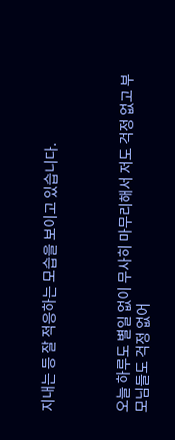지내는 등 잘 적응하는 모습을 보이고 있습니다.



오늘 하루도 별일 없이 무사히 마무리해서 저도 걱정 없고 부모님들도 걱정 없어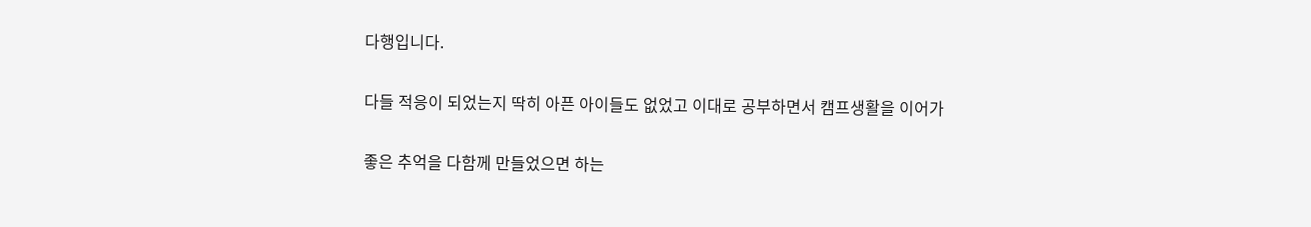다행입니다.

다들 적응이 되었는지 딱히 아픈 아이들도 없었고 이대로 공부하면서 캠프생활을 이어가

좋은 추억을 다함께 만들었으면 하는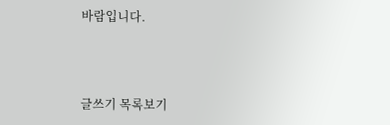바람입니다.



글쓰기 목록보기